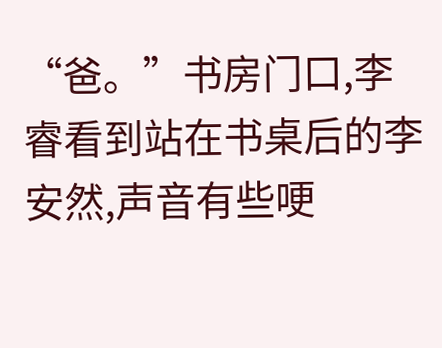“爸。”书房门口,李睿看到站在书桌后的李安然,声音有些哽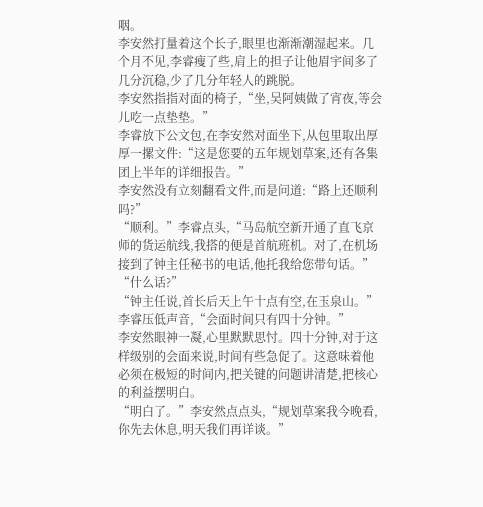咽。
李安然打量着这个长子,眼里也渐渐潮湿起来。几个月不见,李睿瘦了些,肩上的担子让他眉宇间多了几分沉稳,少了几分年轻人的跳脱。
李安然指指对面的椅子,“坐,吴阿姨做了宵夜,等会儿吃一点垫垫。”
李睿放下公文包,在李安然对面坐下,从包里取出厚厚一摞文件:“这是您要的五年规划草案,还有各集团上半年的详细报告。”
李安然没有立刻翻看文件,而是问道:“路上还顺利吗?”
“顺利。”李睿点头,“马岛航空新开通了直飞京师的货运航线,我搭的便是首航班机。对了,在机场接到了钟主任秘书的电话,他托我给您带句话。”
“什么话?”
“钟主任说,首长后天上午十点有空,在玉泉山。”李睿压低声音,“会面时间只有四十分钟。”
李安然眼神一凝,心里默默思忖。四十分钟,对于这样级别的会面来说,时间有些急促了。这意味着他必须在极短的时间内,把关键的问题讲清楚,把核心的利益摆明白。
“明白了。”李安然点点头,“规划草案我今晚看,你先去休息,明天我们再详谈。”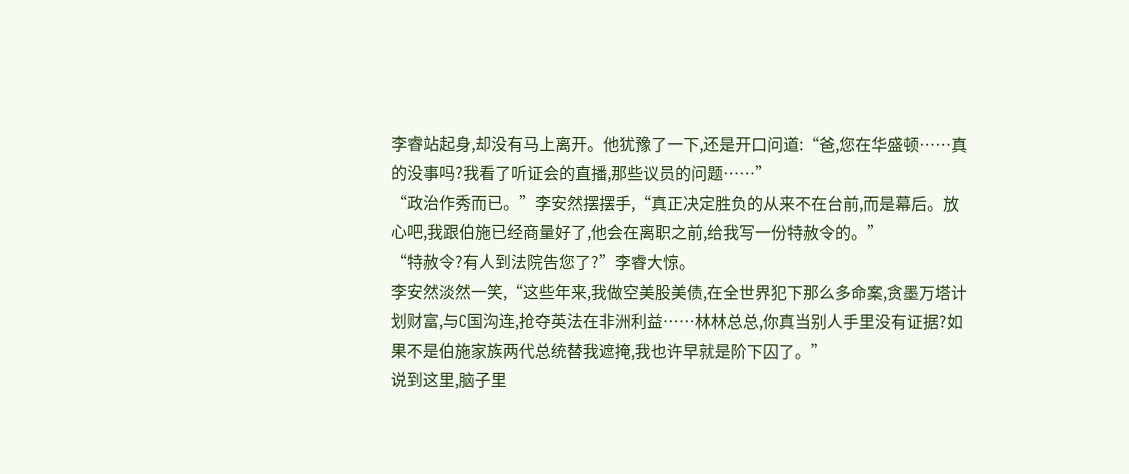李睿站起身,却没有马上离开。他犹豫了一下,还是开口问道:“爸,您在华盛顿……真的没事吗?我看了听证会的直播,那些议员的问题……”
“政治作秀而已。”李安然摆摆手,“真正决定胜负的从来不在台前,而是幕后。放心吧,我跟伯施已经商量好了,他会在离职之前,给我写一份特赦令的。”
“特赦令?有人到法院告您了?”李睿大惊。
李安然淡然一笑,“这些年来,我做空美股美债,在全世界犯下那么多命案,贪墨万塔计划财富,与C国沟连,抢夺英法在非洲利益……林林总总,你真当别人手里没有证据?如果不是伯施家族两代总统替我遮掩,我也许早就是阶下囚了。”
说到这里,脑子里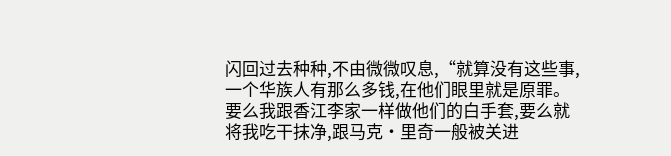闪回过去种种,不由微微叹息,“就算没有这些事,一个华族人有那么多钱,在他们眼里就是原罪。要么我跟香江李家一样做他们的白手套,要么就将我吃干抹净,跟马克·里奇一般被关进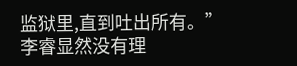监狱里,直到吐出所有。”
李睿显然没有理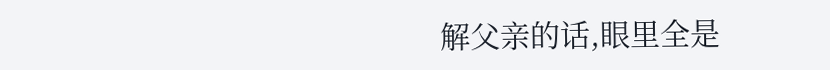解父亲的话,眼里全是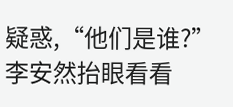疑惑,“他们是谁?”
李安然抬眼看看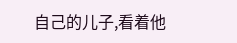自己的儿子,看着他